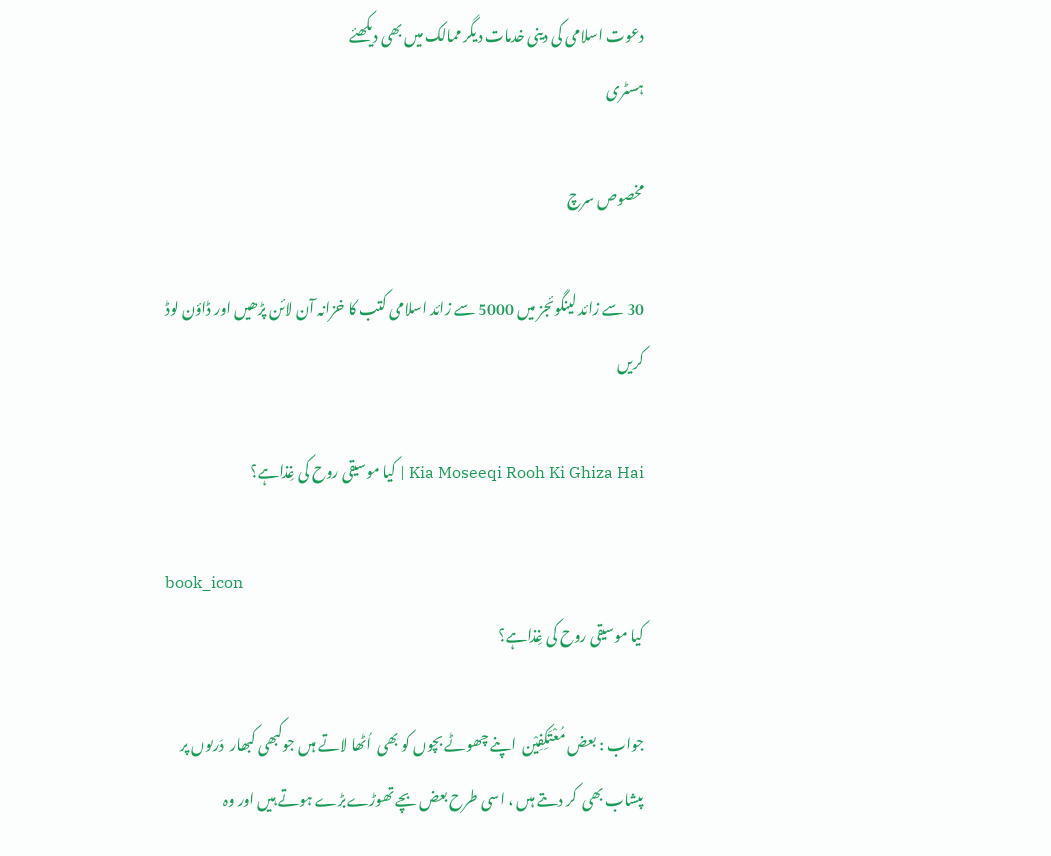دعوت اسلامی کی دینی خدمات دیگر ممالک میں بھی دیکھئے
ہسٹری

مخصوص سرچ

30 سے زائد لینگوئجز میں 5000 سے زائد اسلامی کتب کا خزانہ آن لائن پڑھیں اور ڈاؤن لوڈ کریں

Kia Moseeqi Rooh Ki Ghiza Hai | کیا موسیقی روح کی غِذاہے؟

book_icon
کیا موسیقی روح کی غِذاہے؟

جواب : بعض مُعْتَکِفِیْن  اپنے چھوٹے بچوں کو بھی  اُٹھا لاتے ہىں جوکبھی کبھار  دَرىوں پر پىشاب بھی  کر دىتے ہىں ، اسی طرح بعض بچے تھوڑےبڑے ہوتے ہیں اور وہ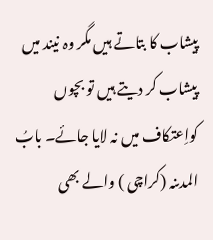پیشاب کا بتاتے ہیں مگر وہ نیند میں پیشاب کر دیتے ہیں تو بچوں کواِعتکاف میں نہ لایا جائے۔ بابُ المدىنہ (کراچی ) والے بھى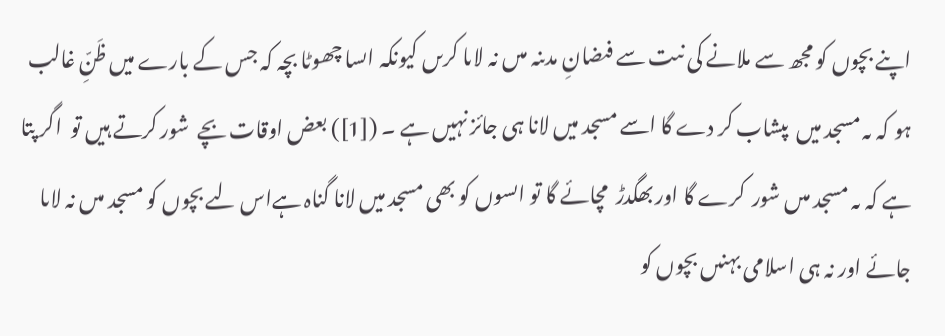اپنے بچوں کو مجھ سے ملانے کى نىت سے فىضانِ مدىنہ مىں نہ لاىا کرىں کیونکہ اىسا چھوٹا بچہ کہ جس کے بارے میں ظَنِّ غالب ہو کہ ىہ مسجد میں  پىشاب کر دے گا اسے مسجد میں لانا ہی جائز نہیں ہے ۔ ([1]) بعض اوقات بچے  شور کرتے ہیں تو  اگر پتا ہے کہ ىہ مسجد مىں شور  کرے گا اور بھگدڑ  مچائے گا تو اىسوں کو بھی مسجد میں لانا گناہ ہےاس لىے بچوں کو مسجد مىں نہ لاىا جائے اور نہ ہی اسلامى بہنىں بچوں کو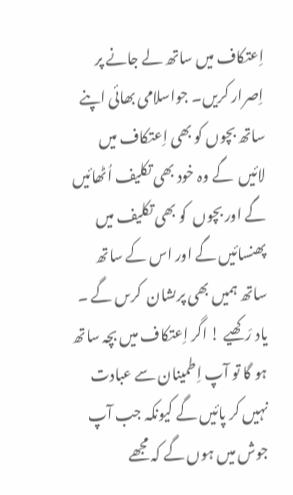اِعتکاف میں ساتھ لے جانے پر  اِصرار کریں۔ جواسلامی بھائی اپنے ساتھ بچوں کو بھی اِعتکاف میں لائیں  گے وہ خود بھی تکلیف اُٹھائیں گے اور بچوں  کو بھی تکلیف میں پھنسائیں گے اور اس کے ساتھ ساتھ ہمیں بھى پرىشان  کرىں گے ۔ یاد رَکھیے ! اگر اِعتکاف میں بچہ ساتھ ہو گا تو آپ اِطمینان سے عبادت نہیں کر پائیں گے کیونکہ جب آپ جوش میں ہوں گے کہ مجھے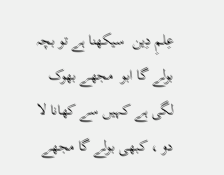عِلمِ دِین  سیکھنا ہے تو بچہ بولے گا ابو  مجھے بھوک لگی ہے کہیں سے کھانا لا دو ، کبھی بولے گا مجھے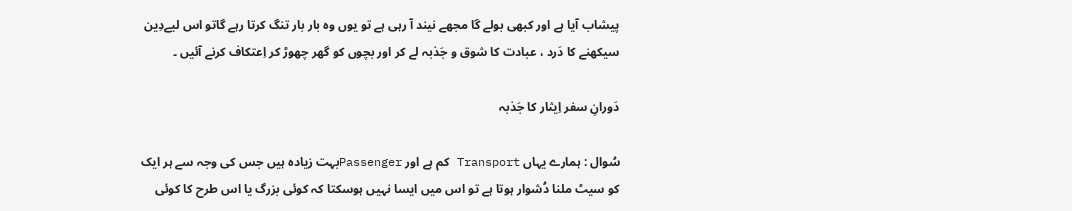پیشاب آیا ہے اور کبھی بولے گا مجھے نیند آ رہی ہے تو یوں وہ بار بار تنگ کرتا رہے گاتو اس لیےدِین سیکھنے کا دَرد ، عبادت کا شوق و جَذبہ لے کر اور بچوں کو گھر چھوڑ کر اِعتکاف کرنے آئیں ۔

دَورانِ سفر اِیثار کا جَذبہ

سُوال : ہمارے یہاں Transport کم ہے اور Passengerبہت زیادہ ہیں جس کی وجہ سے ہر ایک کو سیٹ ملنا دُشوار ہوتا ہے تو اس میں ایسا نہیں ہوسکتا کہ کوئی بزرگ یا اس طرح کا کوئی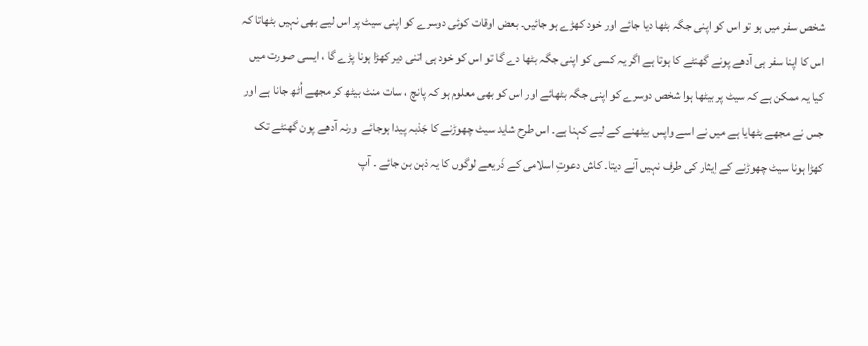شخص سفر میں ہو تو اس کو اپنی جگہ بٹھا دیا جائے اور خود کھڑے ہو جائیں۔ بعض اوقات کوئی دوسرے کو اپنی سیٹ پر اس لیے بھی نہیں بٹھاتا کہ اس کا اپنا سفر ہی آدھے پونے گھنٹے کا ہوتا ہے اگر یہ کسی کو اپنی جگہ بٹھا دے گا تو اس کو خود ہی اتنی دیر کھڑا ہونا پڑے گا ، ایسی صورت میں کیا یہ ممکن ہے کہ سیٹ پر بیٹھا ہوا شخص دوسرے کو اپنی جگہ بٹھائے اور اس کو بھی معلوم ہو کہ پانچ ، سات منٹ بیٹھ کر مجھے اُٹھ جانا ہے اور جس نے مجھے بٹھایا ہے میں نے اسے واپس بیٹھنے کے لیے کہنا ہے۔ اس طرح شاید سیٹ چھوڑنے کا جَذبہ پیدا ہوجائے  ورنہ آدھے پون گھنٹے تک کھڑا ہونا سیٹ چھوڑنے کے اِیثار کی طرف نہیں آنے دیتا۔ کاش دعوتِ اسلامی کے ذَریعے لوگوں کا یہ ذہن بن جائے ۔ آپ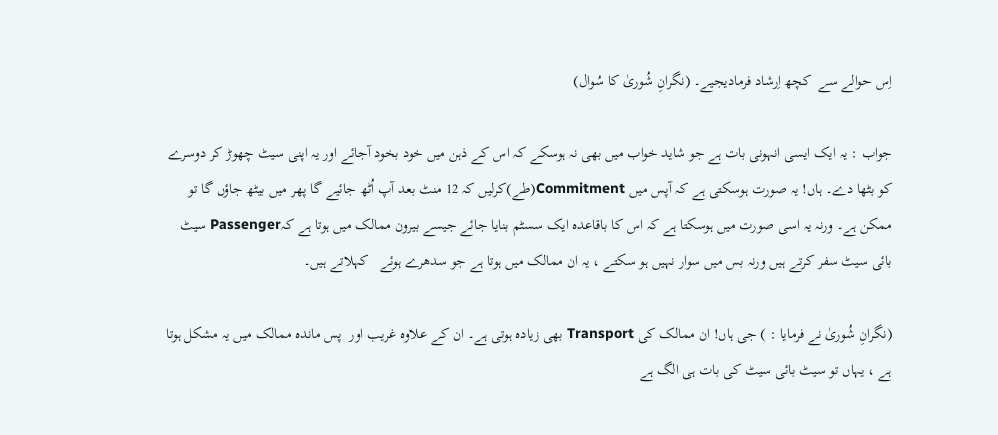اِس حوالے سے  کچھ اِرشاد فرمادیجیے۔ (نگرانِ شُوریٰ کا سُوال)

جواب : یہ ایک ایسی انہونی بات ہے جو شاید خواب میں بھی نہ ہوسکے کہ اس کے ذہن میں خود بخود آجائے اور یہ اپنی سیٹ چھوڑ کر دوسرے کو بٹھا دے۔ ہاں! یہ صورت ہوسکتی ہے کہ آپس میں Commitment(طے)کرلیں کہ 12 منٹ بعد آپ اُٹھ جائیے گا پھر میں بیٹھ جاؤں گا تو ممکن ہے۔ ورنہ یہ اسی صورت میں ہوسکتا ہے کہ اس کا باقاعدہ ایک سسٹم بنایا جائے جیسے بیرون ممالک میں ہوتا ہے کہPassenger سیٹ بائی سیٹ سفر کرتے ہیں ورنہ بس میں سوار نہیں ہو سکتے ، یہ ان ممالک میں ہوتا ہے جو سدھرے ہوئے   کہلاتے ہیں۔

(نگرانِ شُوریٰ نے فرمایا : ) جی ہاں! ان ممالک کی Transport بھی زیادہ ہوتی ہے۔ ان کے علاوہ غریب اور  پس ماندہ ممالک میں یہ مشکل ہوتا ہے ، یہاں تو سیٹ بائی سیٹ کی بات ہی الگ ہے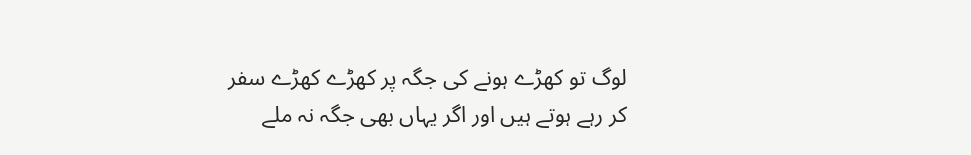لوگ تو کھڑے ہونے کی جگہ پر کھڑے کھڑے سفر کر رہے ہوتے ہیں اور اگر یہاں بھی جگہ نہ ملے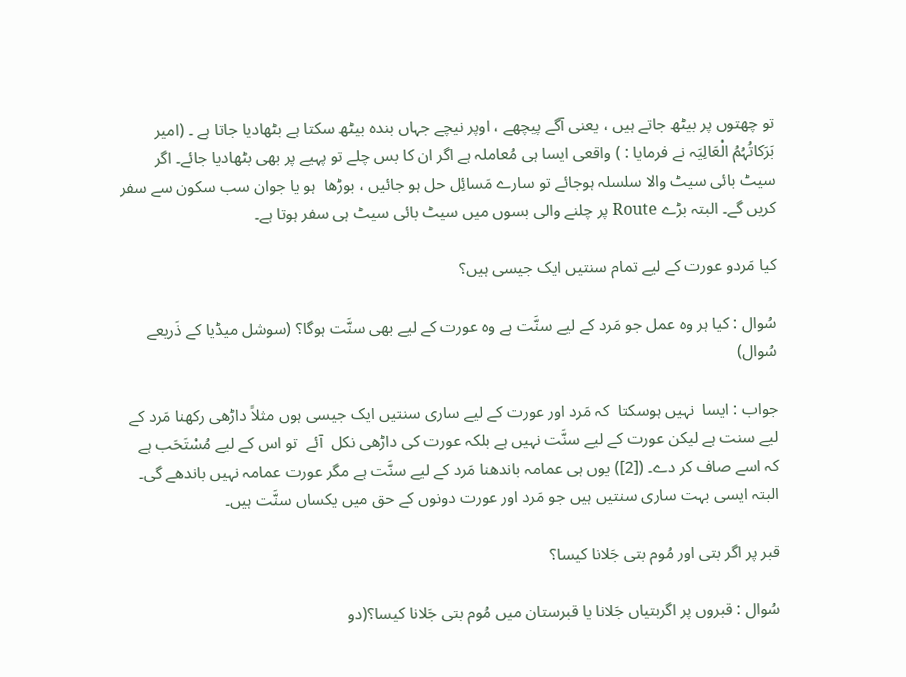تو چھتوں پر بیٹھ جاتے ہیں ، یعنی آگے پیچھے ، اوپر نیچے جہاں بندہ بیٹھ سکتا ہے بٹھادیا جاتا ہے ۔ (امیر بَرَکاتُہُمُ الْعَالِیَہ نے فرمایا : ) واقعی ایسا ہی مُعاملہ ہے اگر ان کا بس چلے تو پہیے پر بھی بٹھادیا جائے۔ اگر سیٹ بائی سیٹ والا سلسلہ ہوجائے تو سارے مَسائِل حل ہو جائیں ، بوڑھا  ہو یا جوان سب سکون سے سفر کریں گے۔ البتہ بڑے Route پر چلنے والی بسوں میں سیٹ بائی سیٹ ہی سفر ہوتا ہے۔

کیا مَردو عورت کے لیے تمام سنتیں ایک جیسی ہیں؟

سُوال : کیا ہر وہ عمل جو مَرد کے لیے سنَّت ہے وہ عورت کے لیے بھی سنَّت ہوگا؟ (سوشل میڈیا کے ذَریعے سُوال)

جواب : ایسا  نہیں ہوسکتا  کہ مَرد اور عورت کے لیے ساری سنتیں ایک جیسی ہوں مثلاً داڑھی رکھنا مَرد کے لیے سنت ہے لیکن عورت کے لیے سنَّت نہیں ہے بلکہ عورت کی داڑھی نکل  آئے  تو اس کے لیے مُسْتَحَب ہے کہ اسے صاف کر دے۔ ([2]) یوں ہی عمامہ باندھنا مَرد کے لیے سنَّت ہے مگر عورت عمامہ نہیں باندھے گی۔ البتہ ایسی بہت ساری سنتیں ہیں جو مَرد اور عورت دونوں کے حق میں یکساں سنَّت ہیں۔

قبر پر اگر بتی اور مُوم بتی جَلانا کیسا؟

سُوال : قبروں پر اگربتیاں جَلانا یا قبرستان میں مُوم بتی جَلانا کیسا؟(دو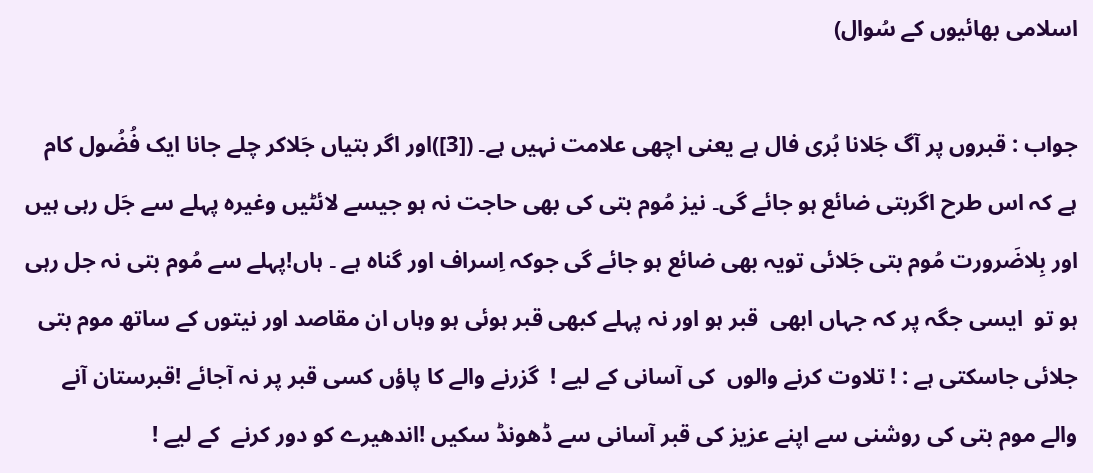اسلامی بھائیوں کے سُوال)

جواب : قبروں پر آگ جَلانا بُری فال ہے یعنی اچھی علامت نہیں ہے۔ ([3])اور اگر بتیاں جَلاکر چلے جانا ایک فُضُول کام ہے کہ اس طرح اگربتی ضائع ہو جائے گی۔ نیز مُوم بتی کی بھی حاجت نہ ہو جیسے لائٹیں وغیرہ پہلے سے جَل رہی ہیں اور بِلاضَرورت مُوم بتی جَلائی تویہ بھی ضائع ہو جائے گی جوکہ اِسراف اور گناہ ہے ۔ ہاں!پہلے سے مُوم بتی نہ جل رہی ہو تو  ایسی جگہ پر کہ جہاں ابھی  قبر ہو اور نہ پہلے کبھی قبر ہوئی ہو وہاں ان مقاصد اور نیتوں کے ساتھ موم بتی جلائی جاسکتی ہے : ! تلاوت کرنے والوں  کی آسانی کے لیے !  گزرنے والے کا پاؤں کسی قبر پر نہ آجائے !قبرستان آنے والے موم بتی کی روشنی سے اپنے عزیز کی قبر آسانی سے ڈھونڈ سکیں !اندھیرے کو دور کرنے  کے لیے !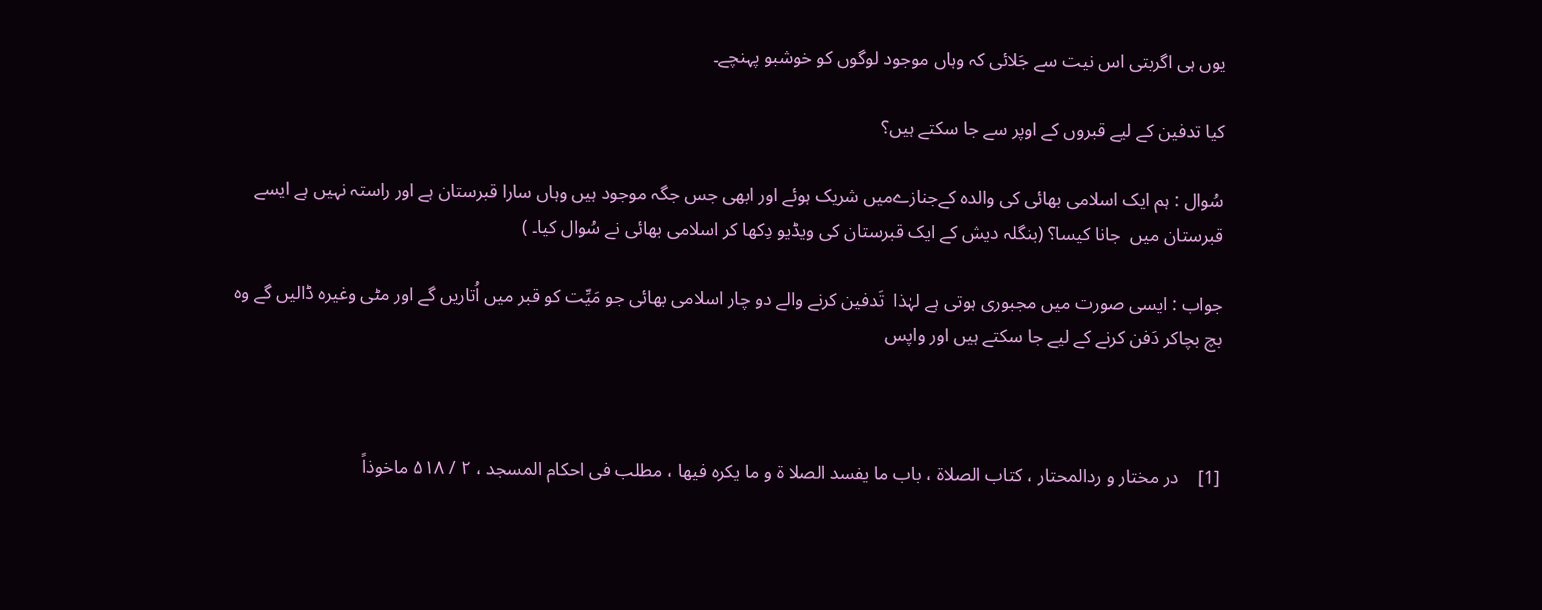یوں ہی اگربتی اس نیت سے جَلائی کہ وہاں موجود لوگوں کو خوشبو پہنچے۔

کیا تدفین کے لیے قبروں کے اوپر سے جا سکتے ہیں؟

سُوال : ہم ایک اسلامی بھائی کی والدہ کےجنازےمیں شریک ہوئے اور ابھی جس جگہ موجود ہیں وہاں سارا قبرستان ہے اور راستہ نہیں ہے ایسے قبرستان میں  جانا کیسا؟ (بنگلہ دیش کے ایک قبرستان کی ویڈیو دِکھا کر اسلامی بھائی نے سُوال کیا۔ )

جواب : ایسی صورت میں مجبوری ہوتی ہے لہٰذا  تَدفین کرنے والے دو چار اسلامی بھائی جو مَیِّت کو قبر میں اُتاریں گے اور مٹی وغیرہ ڈالیں گے وہ بچ بچاکر دَفن کرنے کے لیے جا سکتے ہیں اور واپس



[1]    در مختار و ردالمحتار ، کتاب الصلاة ، باب ما یفسد الصلا ة و ما یکرہ فیھا ، مطلب فی احکام المسجد ، ۲ / ۵۱۸ ماخوذاً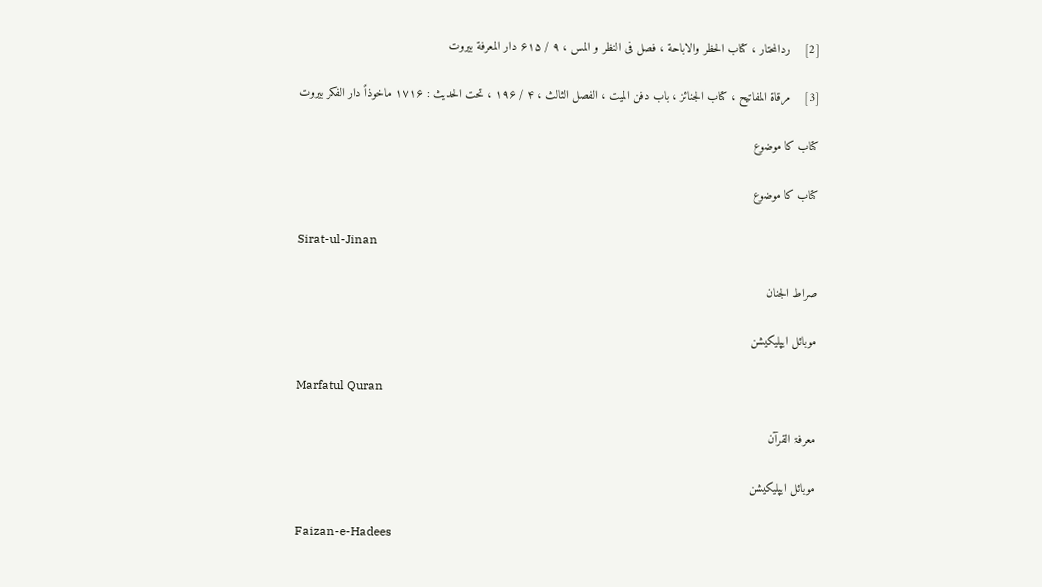[2]    ردالمحتار ، کتاب الحظر والاباحة ، فصل فی النظر و المس ، ۹ / ۶۱۵ دار المعرفة بیروت

[3]    مرقاة المفاتیح ، کتاب الجنائز ، باب دفن المیت ، الفصل الثالث ، ۴ / ۱۹۶ ، تحت الحدیث : ۱۷۱۶ ماخوذاً دار الفکر بیروت

کتاب کا موضوع

کتاب کا موضوع

Sirat-ul-Jinan

صراط الجنان

موبائل ایپلیکیشن

Marfatul Quran

معرفۃ القرآن

موبائل ایپلیکیشن

Faizan-e-Hadees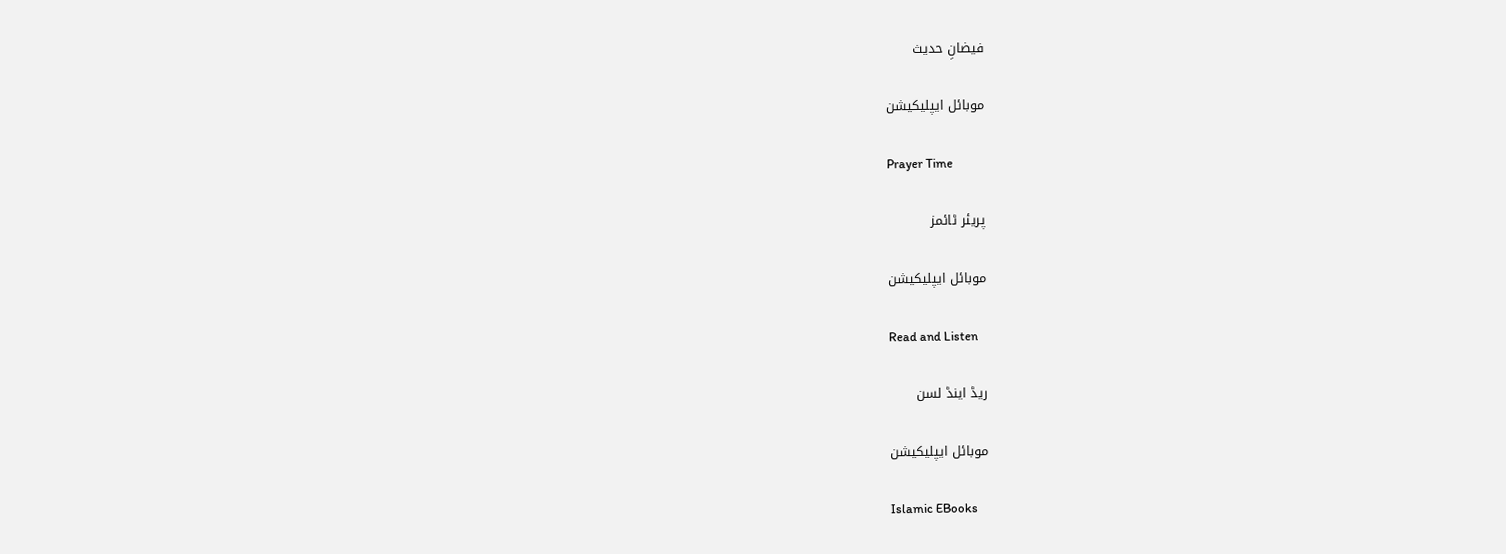فیضانِ حدیث

موبائل ایپلیکیشن

Prayer Time

پریئر ٹائمز

موبائل ایپلیکیشن

Read and Listen

ریڈ اینڈ لسن

موبائل ایپلیکیشن

Islamic EBooks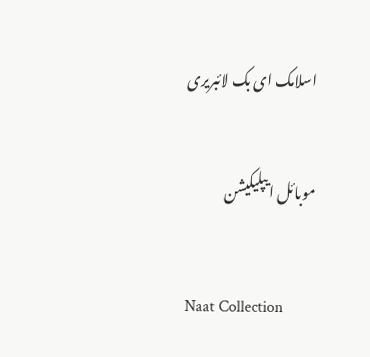اسلامک ای بک لائبریری

موبائل ایپلیکیشن

Naat Collection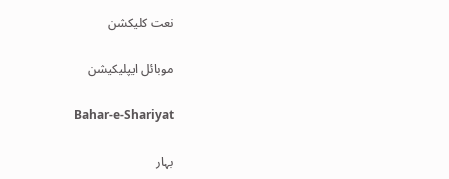نعت کلیکشن

موبائل ایپلیکیشن

Bahar-e-Shariyat

بہار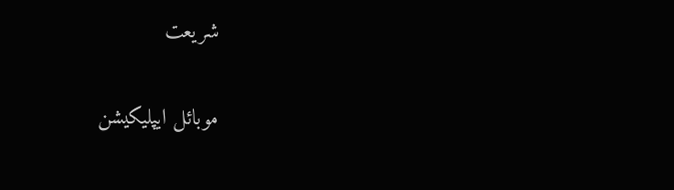شریعت

موبائل ایپلیکیشن